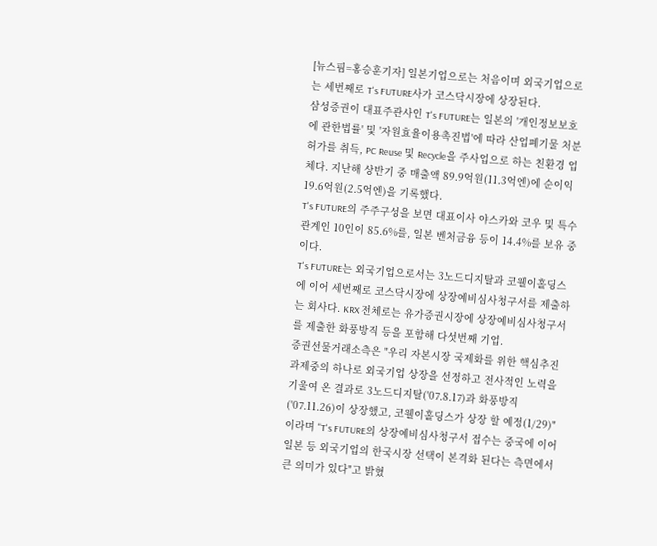[뉴스핌=홍승훈기자] 일본기업으로는 처음이며 외국기업으로는 세번째로 T's FUTURE사가 코스닥시장에 상장된다.
삼성증권이 대표주관사인 T's FUTURE는 일본의 '개인정보보호에 관한법률' 및 '자원효율이용촉진법'에 따라 산업폐기물 처분 허가를 취득, PC Reuse 및 Recycle을 주사업으로 하는 친환경 업체다. 지난해 상반기 중 매출액 89.9억원(11.3억엔)에 순이익 19.6억원(2.5억엔)을 기록했다.
T's FUTURE의 주주구성을 보면 대표이사 야스카와 코우 및 특수관계인 10인이 85.6%를, 일본 벤처금융 등이 14.4%를 보유 중이다.
T's FUTURE는 외국기업으로서는 3노드디지탈과 코웰이홀딩스에 이어 세번째로 코스닥시장에 상장예비심사청구서를 제출하는 회사다. KRX 전체로는 유가증권시장에 상장예비심사청구서를 제출한 화풍방직 등을 포함해 다섯번째 기업.
증권선물거래소측은 "우리 자본시장 국제화를 위한 핵심추진 과제중의 하나로 외국기업 상장을 선정하고 전사적인 노력을 기울여 온 결과로 3노드디지탈('07.8.17)과 화풍방직('07.11.26)이 상장했고, 코웰이홀딩스가 상장 할 예정(1/29)"이라며 "T's FUTURE의 상장예비심사청구서 접수는 중국에 이어 일본 등 외국기업의 한국시장 선택이 본격화 된다는 측면에서 큰 의미가 있다"고 밝혔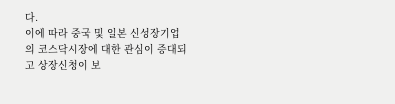다.
이에 따라 중국 및 일본 신성장기업의 코스닥시장에 대한 관심이 증대되고 상장신청이 보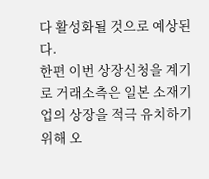다 활성화될 것으로 예상된다.
한편 이번 상장신청을 계기로 거래소측은 일본 소재기업의 상장을 적극 유치하기 위해 오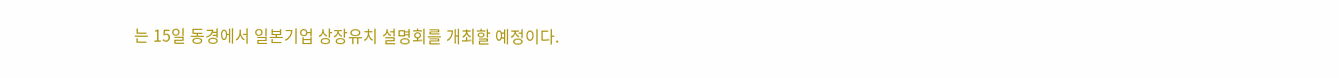는 15일 동경에서 일본기업 상장유치 설명회를 개최할 예정이다.